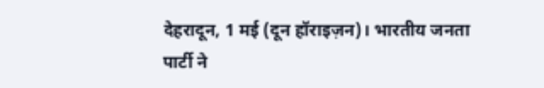देहरादून, 1 मई (दून हॉराइज़न)। भारतीय जनता पार्टी ने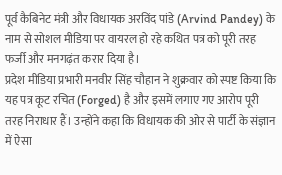पूर्व कैबिनेट मंत्री और विधायक अरविंद पांडे (Arvind Pandey) के नाम से सोशल मीडिया पर वायरल हो रहे कथित पत्र को पूरी तरह फर्जी और मनगढ़ंत करार दिया है।
प्रदेश मीडिया प्रभारी मनवीर सिंह चौहान ने शुक्रवार को स्पष्ट किया कि यह पत्र कूट रचित (Forged) है और इसमें लगाए गए आरोप पूरी तरह निराधार हैं। उन्होंने कहा कि विधायक की ओर से पार्टी के संज्ञान में ऐसा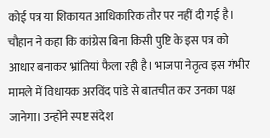कोई पत्र या शिकायत आधिकारिक तौर पर नहीं दी गई है।
चौहान ने कहा कि कांग्रेस बिना किसी पुष्टि के इस पत्र को आधार बनाकर भ्रांतियां फैला रही है। भाजपा नेतृत्व इस गंभीर मामले में विधायक अरविंद पांडे से बातचीत कर उनका पक्ष जानेगा। उन्होंने स्पष्ट संदेश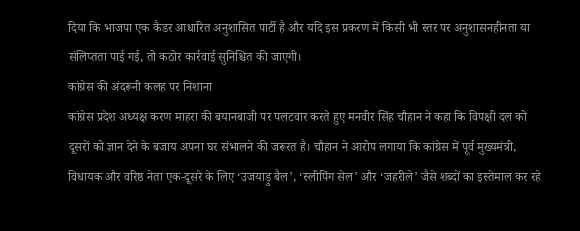दिया कि भाजपा एक कैडर आधारित अनुशासित पार्टी है और यदि इस प्रकरण में किसी भी स्तर पर अनुशासनहीनता या संलिप्तता पाई गई, तो कठोर कार्रवाई सुनिश्चित की जाएगी।
कांग्रेस की अंदरूनी कलह पर निशाना
कांग्रेस प्रदेश अध्यक्ष करण माहरा की बयानबाजी पर पलटवार करते हुए मनवीर सिंह चौहान ने कहा कि विपक्षी दल को दूसरों को ज्ञान देने के बजाय अपना घर संभालने की जरूरत है। चौहान ने आरोप लगाया कि कांग्रेस में पूर्व मुख्यमंत्री, विधायक और वरिष्ठ नेता एक-दूसरे के लिए ‘उजयाड़ु बैल’, ‘स्लीपिंग सेल’ और ‘जहरीले’ जैसे शब्दों का इस्तेमाल कर रहे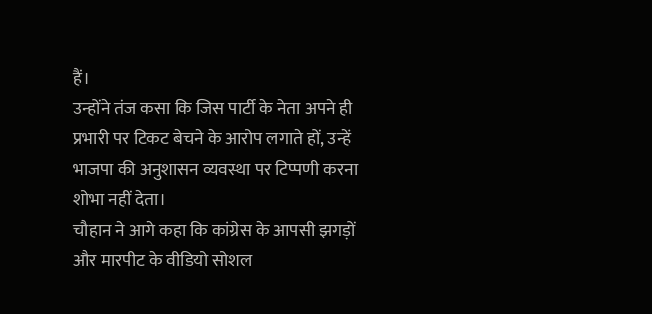हैं।
उन्होंने तंज कसा कि जिस पार्टी के नेता अपने ही प्रभारी पर टिकट बेचने के आरोप लगाते हों, उन्हें भाजपा की अनुशासन व्यवस्था पर टिप्पणी करना शोभा नहीं देता।
चौहान ने आगे कहा कि कांग्रेस के आपसी झगड़ों और मारपीट के वीडियो सोशल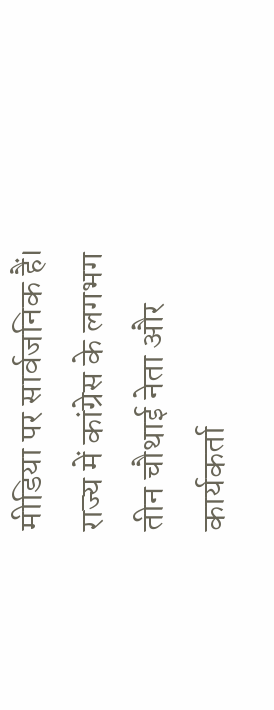मीडिया पर सार्वजनिक हैं। राज्य में कांग्रेस के लगभग तीन चौथाई नेता और कार्यकर्ता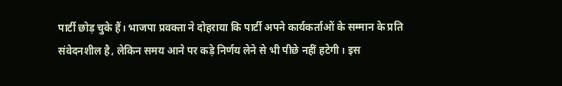पार्टी छोड़ चुके हैं। भाजपा प्रवक्ता ने दोहराया कि पार्टी अपने कार्यकर्ताओं के सम्मान के प्रति संवेदनशील है, लेकिन समय आने पर कड़े निर्णय लेने से भी पीछे नहीं हटेगी। इस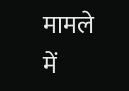मामले में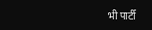भी पार्टी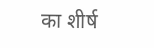का शीर्ष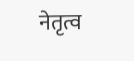नेतृत्व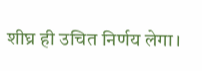शीघ्र ही उचित निर्णय लेगा।